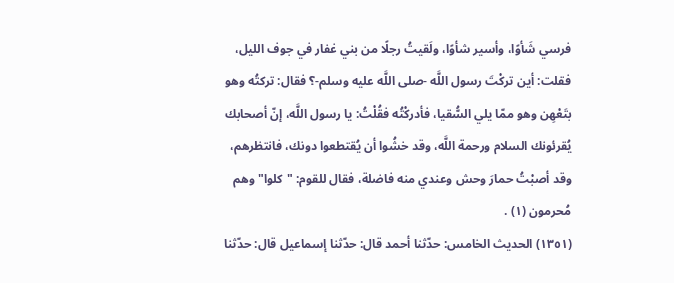فرسي شَأوًا، وأسير شأوًا، ولَقيتُ رجلًا من بني غفار في جوف الليل، فقلت: أين تركْتَ رسول اللَّه -صلى اللَّه عليه وسلم-؟ فقال: تركتُه وهو بتَعْهِن وهو ممّا يلي السُّقيا، فأدركْتُه فقُلْتُ: يا رسول اللَّه، إنّ أصحابك يُقرئونك السلام ورحمة اللَّه، وقد خشُوا أن يُقتطعوا دونك، فانتظرهم، وقد أصبْتُ حمارَ وحش وعندي منه فاضلة، فقال للقوم: "كلوا" وهم مُحرمون (١) .
(١٣٥١) الحديث الخامس: حدّثنا أحمد قال: حدّثنا إسماعيل قال: حدّثنا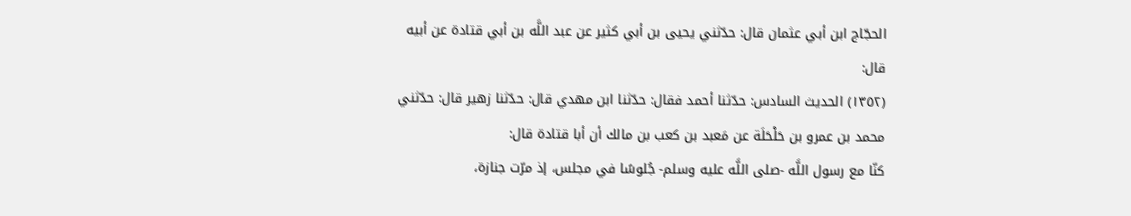الحجّاج ابن أبي عثمان قال: حدّثني يحيى بن أبي كثير عن عبد اللَّه بن أبي قتادة عن أبيه قال:
(١٣٥٢) الحديث السادس: حدّثنا أحمد فقال: حدّثنا ابن مهدي قال: حدّثنا زهير قال: حدّثني محمد بن عمرو بن حَلْحَلَة عن مَعبد بن كعب بن مالك أن أبا قتادة قال:
كنّا مع رسول اللَّه -صلى اللَّه عليه وسلم- جُلوسًا في مجلس، إذ مرّت جنازة،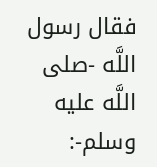فقال رسول اللَّه -صلى اللَّه عليه وسلم-: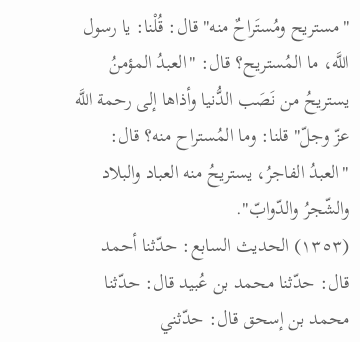"مستريح ومُستَراحٌ منه" قال: قُلْنا: يا رسول اللَّه، ما المُستريح؟ قال: "العبدُ المؤمنُ يستريحُ من نَصَب الدُّنيا وأذاها إلى رحمة اللَّه عزّ وجلّ" قلنا: وما المُستراح منه؟ قال: "العبدُ الفاجرُ، يستريحُ منه العباد والبلاد والشّجرُ والدّوابّ".
(١٣٥٣) الحديث السابع: حدّثنا أحمد قال: حدّثنا محمد بن عُبيد قال: حدّثنا محمد بن إسحق قال: حدّثني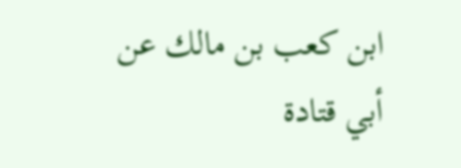ابن كعب بن مالك عن أبي قتادة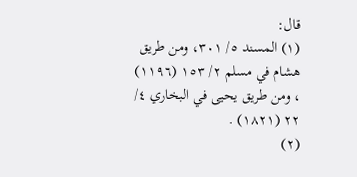قال:
(١) المسند ٥/ ٣٠١، ومن طريق هشام في مسلم ٢/ ١٥٣ (١١٩٦) ، ومن طريق يحيى في البخاري ٤/ ٢٢ (١٨٢١) .
(٢)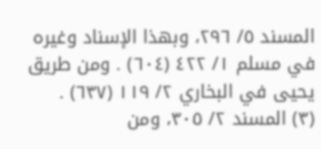المسند ٥/ ٢٩٦، وبهذا الإسناد وغيره في مسلم ١/ ٤٢٢ (٦٠٤) . ومن طريق يحيى في البخاري ٢/ ١١٩ (٦٣٧) .
(٣) المسند ٢/ ٣٠٥، ومن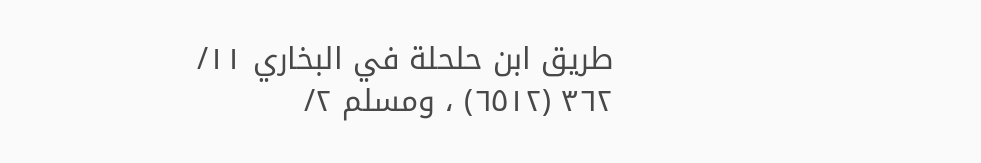طريق ابن حلحلة في البخاري ١١/ ٣٦٢ (٦٥١٢) ، ومسلم ٢/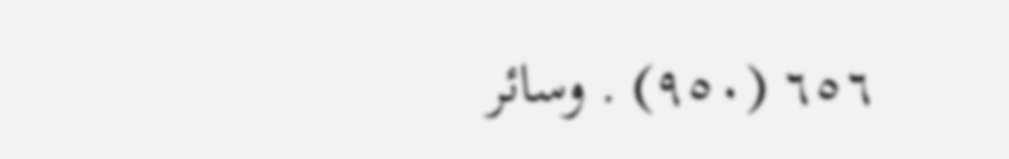٦٥٦ (٩٥٠) . وسائر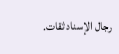رجال الإسناد ثقات.